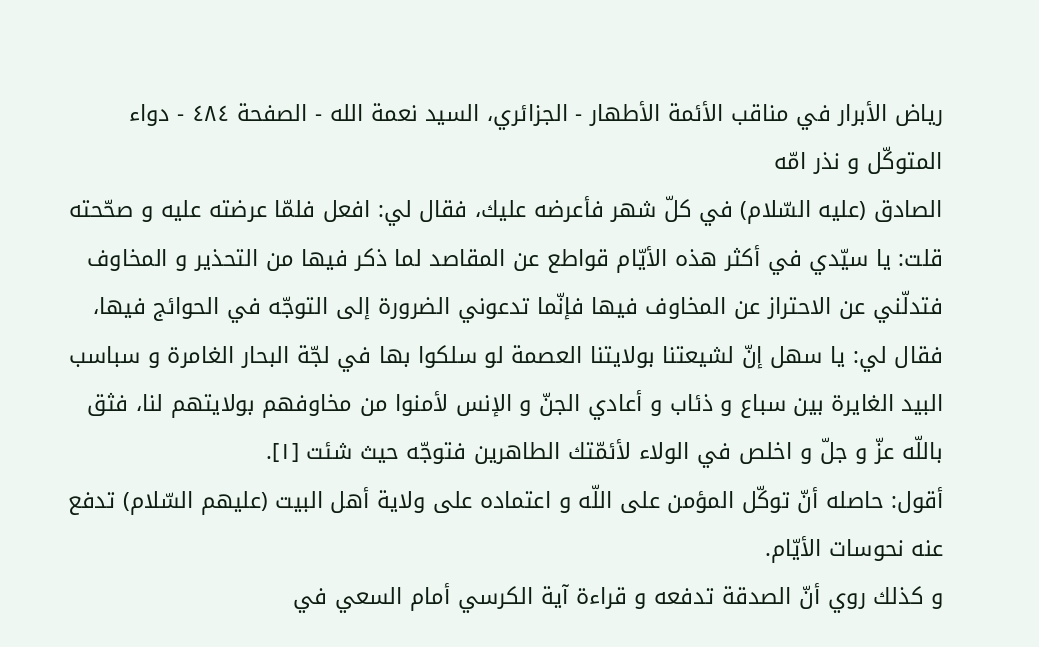رياض الأبرار في مناقب الأئمة الأطهار - الجزائري، السيد نعمة الله - الصفحة ٤٨٤ - دواء المتوكّل و نذر امّه
الصادق (عليه السّلام) في كلّ شهر فأعرضه عليك، فقال لي: افعل فلمّا عرضته عليه و صحّحته قلت: يا سيّدي في أكثر هذه الأيّام قواطع عن المقاصد لما ذكر فيها من التحذير و المخاوف فتدلّني عن الاحتراز عن المخاوف فيها فإنّما تدعوني الضرورة إلى التوجّه في الحوائج فيها، فقال لي: يا سهل إنّ لشيعتنا بولايتنا العصمة لو سلكوا بها في لجّة البحار الغامرة و سباسب البيد الغايرة بين سباع و ذئاب و أعادي الجنّ و الإنس لأمنوا من مخاوفهم بولايتهم لنا، فثق باللّه عزّ و جلّ و اخلص في الولاء لأئمّتك الطاهرين فتوجّه حيث شئت [١].
أقول: حاصله أنّ توكّل المؤمن على اللّه و اعتماده على ولاية أهل البيت (عليهم السّلام) تدفع عنه نحوسات الأيّام.
و كذلك روي أنّ الصدقة تدفعه و قراءة آية الكرسي أمام السعي في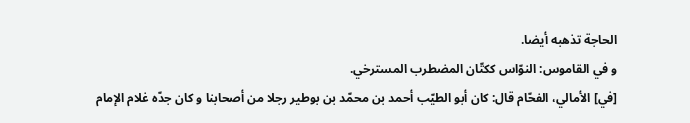الحاجة تذهبه أيضا.
و في القاموس: النوّاس ككتّان المضطرب المسترخي.
[في] الأمالي، الفحّام قال: كان أبو الطيّب أحمد بن محمّد بن بوطير رجلا من أصحابنا و كان جدّه غلام الإمام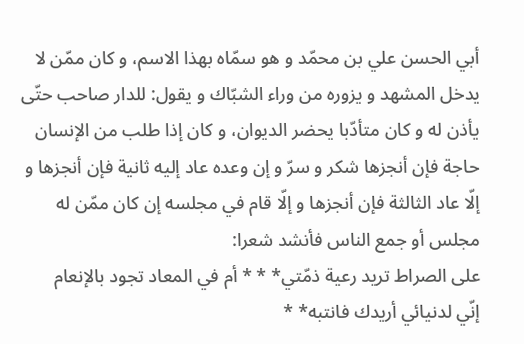أبي الحسن علي بن محمّد و هو سمّاه بهذا الاسم، و كان ممّن لا يدخل المشهد و يزوره من وراء الشبّاك و يقول: للدار صاحب حتّى يأذن له و كان متأدّبا يحضر الديوان، و كان إذا طلب من الإنسان حاجة فإن أنجزها شكر و سرّ و إن وعده عاد إليه ثانية فإن أنجزها و إلّا عاد الثالثة فإن أنجزها و إلّا قام في مجلسه إن كان ممّن له مجلس أو جمع الناس فأنشد شعرا:
على الصراط تريد رعية ذمّتي* * * أم في المعاد تجود بالإنعام
إنّي لدنيائي أريدك فانتبه* *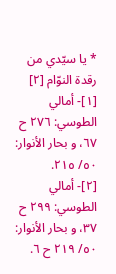* يا سيّدي من رقدة النوّام [٢]
[١]- أمالي الطوسي: ٢٧٦ ح ٦٧، و بحار الأنوار: ٥٠/ ٢١٥.
[٢]- أمالي الطوسي: ٢٩٩ ح ٣٧، و بحار الأنوار: ٥٠/ ٢١٩ ح ٦.